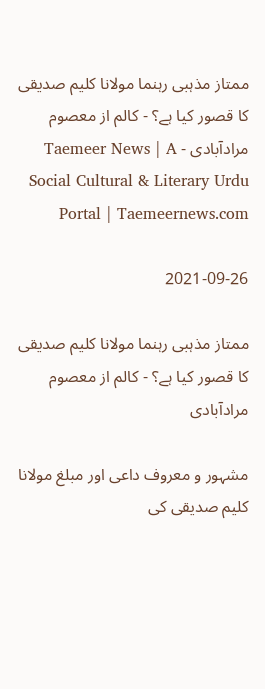ممتاز مذہبی رہنما مولانا کلیم صدیقی کا قصور کیا ہے؟ - کالم از معصوم مرادآبادی - Taemeer News | A Social Cultural & Literary Urdu Portal | Taemeernews.com

2021-09-26

ممتاز مذہبی رہنما مولانا کلیم صدیقی کا قصور کیا ہے؟ - کالم از معصوم مرادآبادی

مشہور و معروف داعی اور مبلغ مولانا کلیم صدیقی کی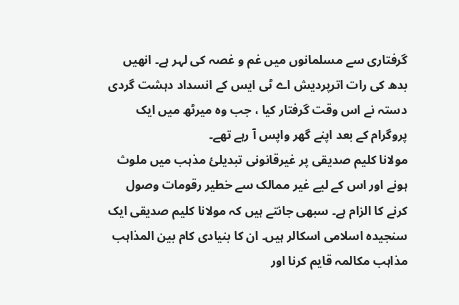گرفتاری سے مسلمانوں میں غم و غصہ کی لہر ہے۔ انھیں بدھ کی رات اترپردیش اے ٹی ایس کے انسداد دہشت گردی دستہ نے اس وقت گرفتار کیا ، جب وہ میرٹھ میں ایک پروگرام کے بعد اپنے گھر واپس آ رہے تھے۔
مولانا کلیم صدیقی پر غیرقانونی تبدیلئ مذہب میں ملوث ہونے اور اس کے لیے غیر ممالک سے خطیر رقومات وصول کرنے کا الزام ہے۔ سبھی جانتے ہیں کہ مولانا کلیم صدیقی ایک سنجیدہ اسلامی اسکالر ہیں۔ ان کا بنیادی کام بین المذاہب مذاہب مکالمہ قایم کرنا اور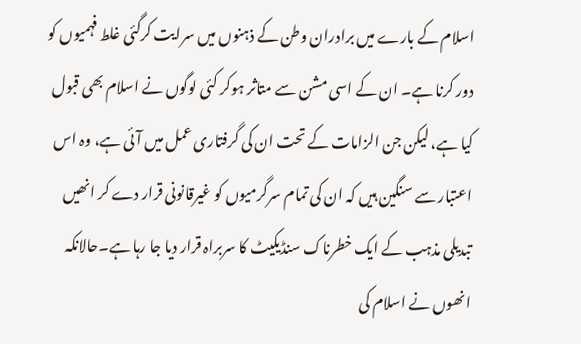اسلام کے بارے میں برادران وطن کے ذہنوں میں سرایت کرگئی غلط فہمیوں کو دور کرنا ہے۔ ان کے اسی مشن سے متاثر ہوکر کئی لوگوں نے اسلام بھی قبول کیا ہے، لیکن جن الزامات کے تحت ان کی گرفتاری عمل میں آئی ہے، وہ اس اعتبار سے سنگین ہیں کہ ان کی تمام سرگرمیوں کو غیرقانونی قرار دے کر انھیں تبدیلی مذہب کے ایک خطرناک سنڈیکیٹ کا سربراہ قرار دیا جا رہا ہے۔حالانکہ انھوں نے اسلام کی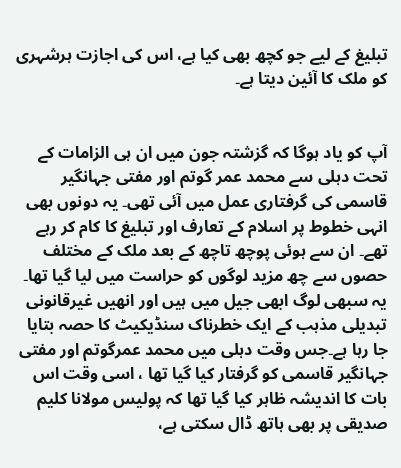تبلیغ کے لیے جو کچھ بھی کیا ہے، اس کی اجازت ہرشہری کو ملک کا آئین دیتا ہے۔


آپ کو یاد ہوگا کہ گزشتہ جون میں ان ہی الزامات کے تحت دہلی سے محمد عمر گوتم اور مفتی جہانگیر قاسمی کی گرفتاری عمل میں آئی تھی۔ یہ دونوں بھی انہی خطوط پر اسلام کے تعارف اور تبلیغ کا کام کر رہے تھے۔ ان سے ہوئی پوچھ تاچھ کے بعد ملک کے مختلف حصوں سے چھ مزید لوگوں کو حراست میں لیا گیا تھا۔
یہ سبھی لوگ ابھی جیل میں ہیں اور انھیں غیرقانونی تبدیلی مذہب کے ایک خطرناک سنڈیکیٹ کا حصہ بتایا جا رہا ہے۔جس وقت دہلی میں محمد عمرگوتم اور مفتی جہانگیر قاسمی کو گرفتار کیا گیا تھا ، اسی وقت اس بات کا اندیشہ ظاہر کیا گیا تھا کہ پولیس مولانا کلیم صدیقی پر بھی ہاتھ ڈال سکتی ہے،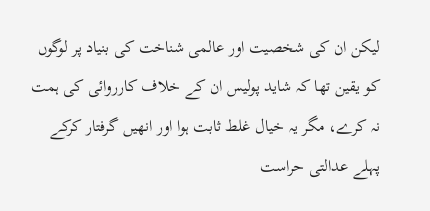لیکن ان کی شخصیت اور عالمی شناخت کی بنیاد پر لوگوں کو یقین تھا کہ شاید پولیس ان کے خلاف کارروائی کی ہمت نہ کرے، مگر یہ خیال غلط ثابت ہوا اور انھیں گرفتار کرکے پہلے عدالتی حراست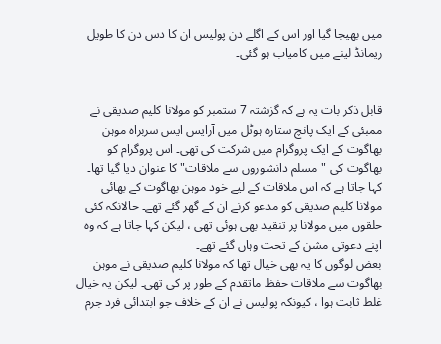میں بھیجا گیا اور اس کے اگلے دن پولیس ان کا دس دن کا طویل ریمانڈ لینے میں کامیاب ہو گئی۔


قابل ذکر بات یہ ہے کہ گزشتہ 7 ستمبر کو مولانا کلیم صدیقی نے ممبئی کے ایک پانچ ستارہ ہوٹل میں آرایس ایس سربراہ موہن بھاگوت کے ایک پروگرام میں شرکت کی تھی۔ اس پروگرام کو بھاگوت کی "مسلم دانشوروں سے ملاقات" کا عنوان دیا گیا تھا۔ کہا جاتا ہے کہ اس ملاقات کے لیے خود موہن بھاگوت کے بھائی مولانا کلیم صدیقی کو مدعو کرنے ان کے گھر گئے تھے۔ حالانکہ کئی حلقوں میں مولانا پر تنقید بھی ہوئی تھی ، لیکن کہا جاتا ہے کہ وہ اپنے دعوتی مشن کے تحت وہاں گئے تھے۔
بعض لوگوں کا یہ بھی خیال تھا کہ مولانا کلیم صدیقی نے موہن بھاگوت سے ملاقات حفظ ماتقدم کے طور پر کی تھی۔ لیکن یہ خیال غلط ثابت ہوا ، کیونکہ پولیس نے ان کے خلاف جو ابتدائی فرد جرم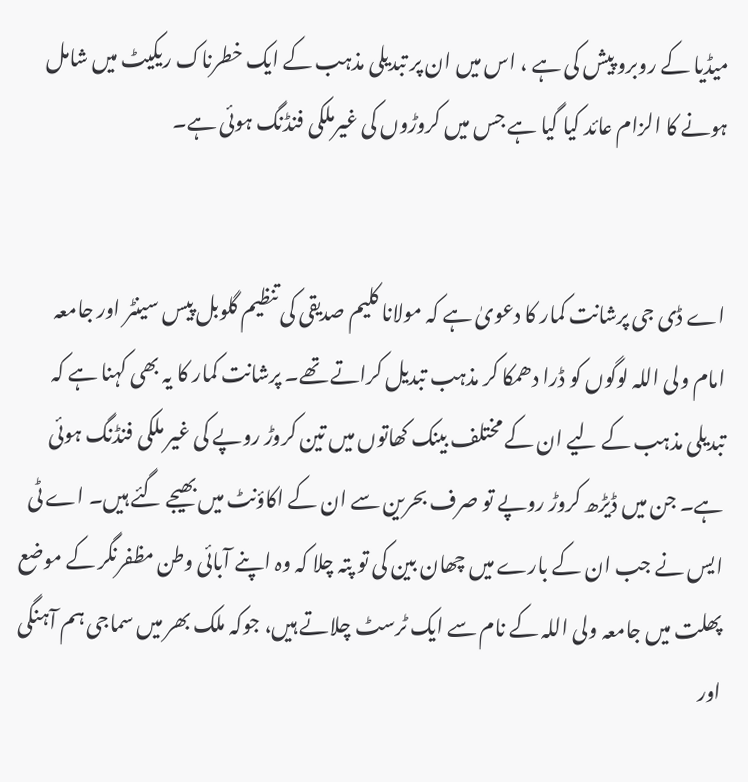میڈیا کے روبرو پیش کی ہے ، اس میں ان پر تبدیلی مذہب کے ایک خطرناک ریکیٹ میں شامل ہونے کا الزام عائد کیا گیا ہے جس میں کروڑوں کی غیرملکی فنڈنگ ہوئی ہے۔


اے ڈی جی پرشانت کمار کا دعویٰ ہے کہ مولانا کلیم صدیقی کی تنظیم گلوبل پیس سینٹر اور جامعہ امام ولی اللہ لوگوں کو ڈرا دھمکا کر مذہب تبدیل کراتے تھے۔ پرشانت کمار کا یہ بھی کہنا ہے کہ تبدیلی مذہب کے لیے ان کے مختلف بینک کھاتوں میں تین کروڑ روپے کی غیر ملکی فنڈنگ ہوئی ہے۔ جن میں ڈیڑھ کروڑ روپے تو صرف بحرین سے ان کے اکاؤنٹ میں بھیجے گئے ہیں۔ اے ٹی ایس نے جب ان کے بارے میں چھان بین کی تو پتہ چلا کہ وہ اپنے آبائی وطن مظفرنگر کے موضع پھلت میں جامعہ ولی اللہ کے نام سے ایک ٹرسٹ چلاتے ہیں، جوکہ ملک بھر میں سماجی ہم آہنگی اور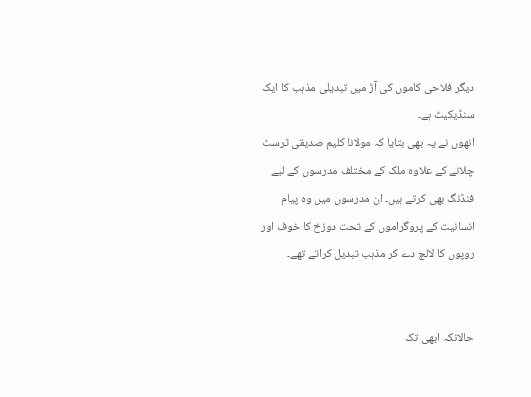دیگر فلاحی کاموں کی آڑ میں تبدیلی مذہب کا ایک سنڈیکیٹ ہے۔
انھوں نے یہ بھی بتایا کہ مولانا کلیم صدیقی ٹرسٹ چلانے کے علاوہ ملک کے مختلف مدرسوں کے لیے فنڈنگ بھی کرتے ہیں۔ ان مدرسوں میں وہ پیام انسانیت کے پروگراموں کے تحت دوزخ کا خوف اور روپوں کا لالچ دے کر مذہب تبدیل کراتے تھے۔


حالانکہ ابھی تک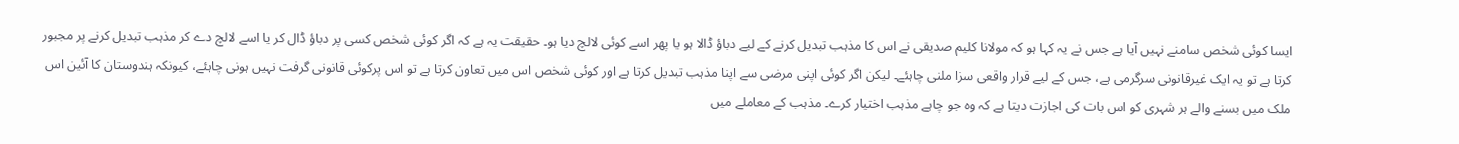ایسا کوئی شخص سامنے نہیں آیا ہے جس نے یہ کہا ہو کہ مولانا کلیم صدیقی نے اس کا مذہب تبدیل کرنے کے لیے دباؤ ڈالا ہو یا پھر اسے کوئی لالچ دیا ہو۔ حقیقت یہ ہے کہ اگر کوئی شخص کسی پر دباؤ ڈال کر یا اسے لالچ دے کر مذہب تبدیل کرنے پر مجبور کرتا ہے تو یہ ایک غیرقانونی سرگرمی ہے، جس کے لیے قرار واقعی سزا ملنی چاہئے۔ لیکن اگر کوئی اپنی مرضی سے اپنا مذہب تبدیل کرتا ہے اور کوئی شخص اس میں تعاون کرتا ہے تو اس پرکوئی قانونی گرفت نہیں ہونی چاہئے، کیونکہ ہندوستان کا آئین اس ملک میں بسنے والے ہر شہری کو اس بات کی اجازت دیتا ہے کہ وہ جو چاہے مذہب اختیار کرے۔ مذہب کے معاملے میں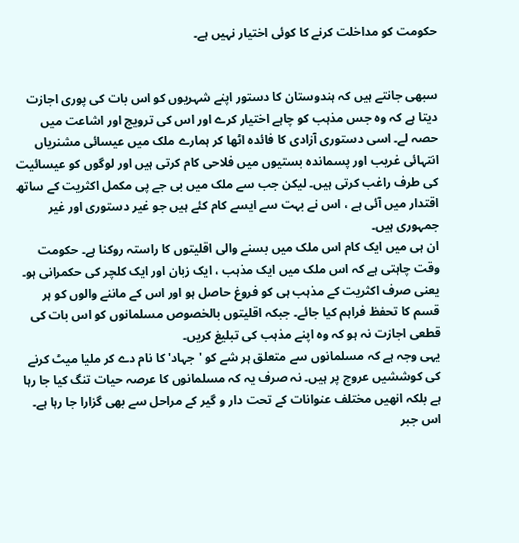حکومت کو مداخلت کرنے کا کوئی اختیار نہیں ہے۔


سبھی جانتے ہیں کہ ہندوستان کا دستور اپنے شہریوں کو اس بات کی پوری اجازت دیتا ہے کہ وہ جس مذہب کو چاہے اختیار کرے اور اس کی ترویج اور اشاعت میں حصہ لے۔ اسی دستوری آزادی کا فائدہ اٹھا کر ہمارے ملک میں عیسائی مشنریاں انتہائی غریب اور پسماندہ بستیوں میں فلاحی کام کرتی ہیں اور لوگوں کو عیسائیت کی طرف راغب کرتی ہیں۔ لیکن جب سے ملک میں بی جے پی مکمل اکثریت کے ساتھ اقتدار میں آئی ہے ، اس نے بہت سے ایسے کام کئے ہیں جو غیر دستوری اور غیر جمہوری ہیں۔
ان ہی میں ایک کام اس ملک میں بسنے والی اقلیتوں کا راستہ روکنا ہے۔ حکومت وقت چاہتی ہے کہ اس ملک میں ایک مذہب ، ایک زبان اور ایک کلچر کی حکمرانی ہو۔ یعنی صرف اکثریت کے مذہب ہی کو فروغ حاصل ہو اور اس کے ماننے والوں کو ہر قسم کا تحفظ فراہم کیا جائے۔ جبکہ اقلیتوں بالخصوص مسلمانوں کو اس بات کی قطعی اجازت نہ ہو کہ وہ اپنے مذہب کی تبلیغ کریں۔
یہی وجہ ہے کہ مسلمانوں سے متعلق ہر شے کو 'جہاد' کا نام دے کر ملیا میٹ کرنے کی کوششیں عروج پر ہیں۔ نہ صرف یہ کہ مسلمانوں کا عرصہ حیات تنگ کیا جا رہا ہے بلکہ انھیں مختلف عنوانات کے تحت دار و گیر کے مراحل سے بھی گزارا جا رہا ہے۔ اس جبر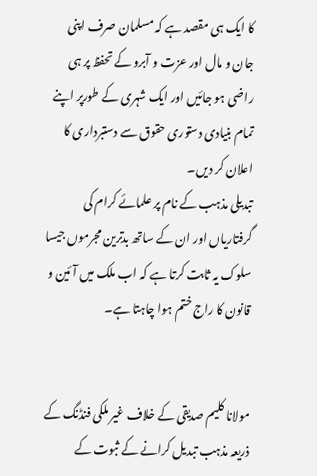کا ایک ہی مقصد ہے کہ مسلمان صرف اپنی جان و مال اور عزت و آبرو کے تحفظ پر ہی راضی ہو جائیں اور ایک شہری کے طورپر اپنے تمام بنیادی دستوری حقوق سے دستبرداری کا اعلان کر دیں۔
تبدیلی مذہب کے نام پر علمائے کرام کی گرفتاریاں اور ان کے ساتھ بدترین مجرموں جیسا سلوک یہ ثابت کرتا ہے کہ اب ملک میں آئین و قانون کا راج ختم ہوا چاہتا ہے۔


مولانا کلیم صدیقی کے خلاف غیر ملکی فنڈنگ کے ذریعہ مذہب تبدیل کرانے کے ثبوت کے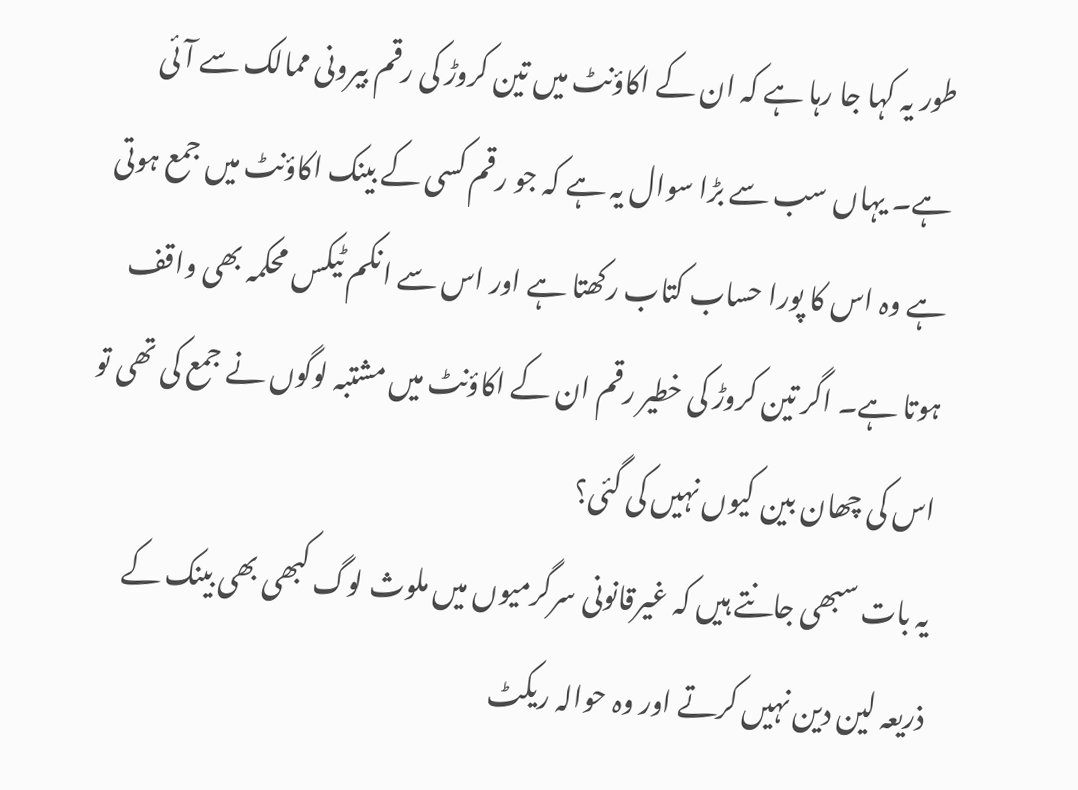طور یہ کہا جا رہا ہے کہ ان کے اکاؤنٹ میں تین کروڑ کی رقم بیرونی ممالک سے آئی ہے۔ یہاں سب سے بڑا سوال یہ ہے کہ جو رقم کسی کے بینک اکاؤنٹ میں جمع ہوتی ہے وہ اس کا پورا حساب کتاب رکھتا ہے اور اس سے انکم ٹیکس محکمہ بھی واقف ہوتا ہے۔ اگر تین کروڑ کی خطیر رقم ان کے اکاؤنٹ میں مشتبہ لوگوں نے جمع کی تھی تو اس کی چھان بین کیوں نہیں کی گئی؟
یہ بات سبھی جانتے ہیں کہ غیرقانونی سرگرمیوں میں ملوث لوگ کبھی بھی بینک کے ذریعہ لین دین نہیں کرتے اور وہ حوالہ ریکٹ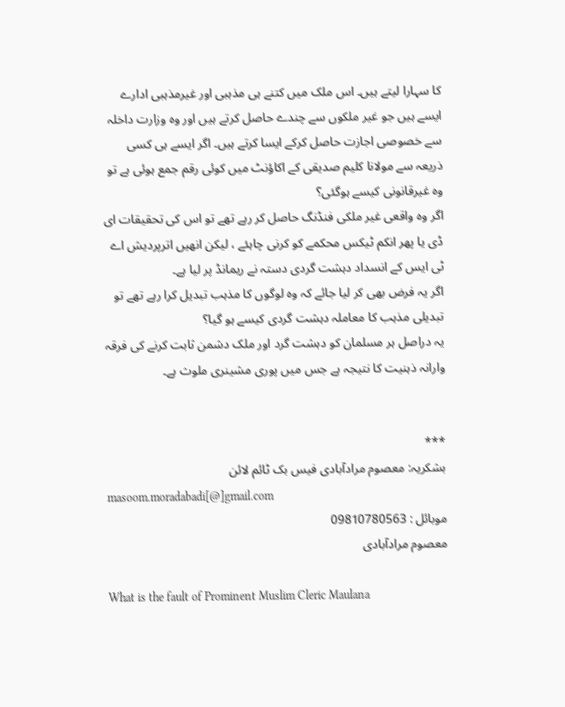کا سہارا لیتے ہیں۔ اس ملک میں کتنے ہی مذہبی اور غیرمذہبی ادارے ایسے ہیں جو غیر ملکوں سے چندے حاصل کرتے ہیں اور وہ وزارت داخلہ سے خصوصی اجازت حاصل کرکے ایسا کرتے ہیں۔ اگر ایسے ہی کسی ذریعہ سے مولانا کلیم صدیقی کے اکاؤنٹ میں کوئی رقم جمع ہوئی ہے تو وہ غیرقانونی کیسے ہوگئی؟
اگر وہ واقعی غیر ملکی فنڈنگ حاصل کر رہے تھے تو اس کی تحقیقات ای ڈی یا پھر انکم ٹیکس محکمے کو کرنی چاہئے ، لیکن انھیں اترپردیش اے ٹی ایس کے انسداد دہشت گردی دستہ نے ریمانڈ پر لیا ہے۔
اگر یہ فرض بھی کر لیا جائے کہ وہ لوگوں کا مذہب تبدیل کرا رہے تھے تو تبدیلی مذہب کا معاملہ دہشت گردی کیسے ہو گیا؟
یہ دراصل ہر مسلمان کو دہشت گرد اور ملک دشمن ثابت کرنے کی فرقہ وارانہ ذہنیت کا نتیجہ ہے جس میں پوری مشینری ملوث ہے۔


***
بشکریہ: معصوم مرادآبادی فیس بک ٹائم لائن
masoom.moradabadi[@]gmail.com
موبائل : 09810780563
معصوم مرادآبادی

What is the fault of Prominent Muslim Cleric Maulana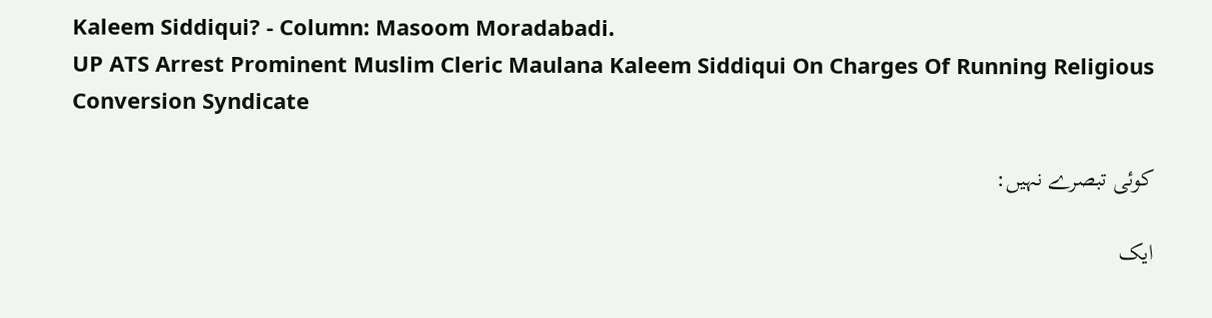Kaleem Siddiqui? - Column: Masoom Moradabadi.
UP ATS Arrest Prominent Muslim Cleric Maulana Kaleem Siddiqui On Charges Of Running Religious Conversion Syndicate

کوئی تبصرے نہیں:

ایک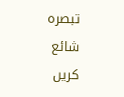تبصرہ شائع کریں